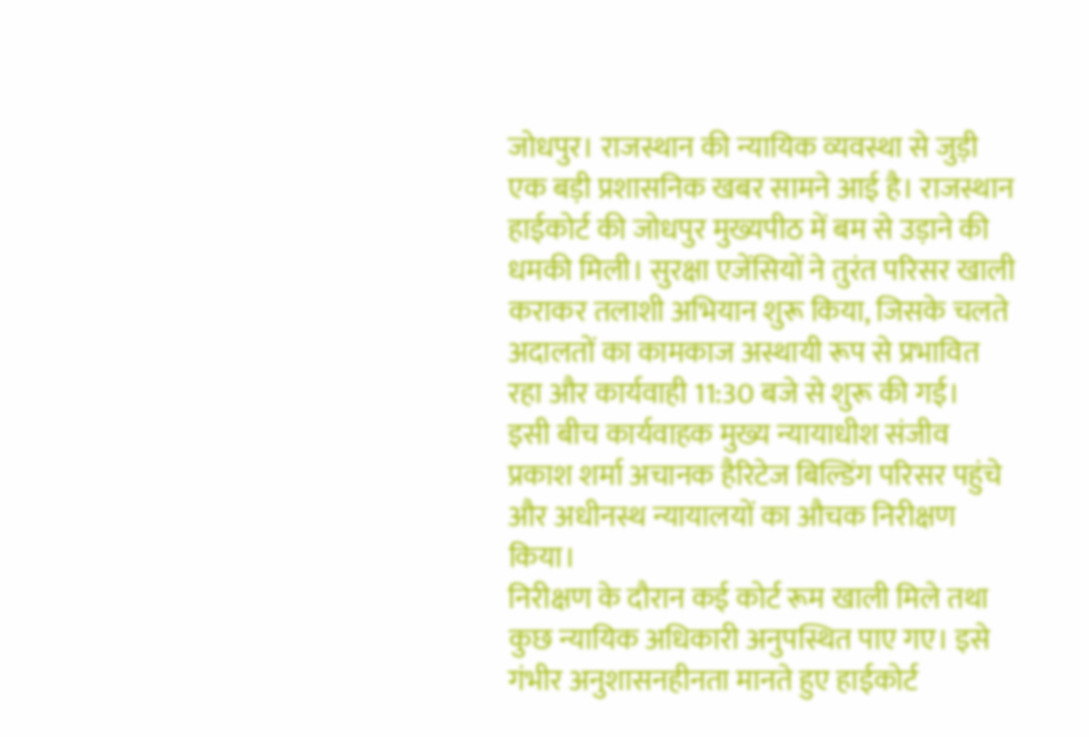जोधपुर। राजस्थान की न्यायिक व्यवस्था से जुड़ी एक बड़ी प्रशासनिक खबर सामने आई है। राजस्थान हाईकोर्ट की जोधपुर मुख्यपीठ में बम से उड़ाने की धमकी मिली। सुरक्षा एजेंसियों ने तुरंत परिसर खाली कराकर तलाशी अभियान शुरू किया, जिसके चलते अदालतों का कामकाज अस्थायी रूप से प्रभावित रहा और कार्यवाही 11:30 बजे से शुरू की गई।
इसी बीच कार्यवाहक मुख्य न्यायाधीश संजीव प्रकाश शर्मा अचानक हैरिटेज बिल्डिंग परिसर पहुंचे और अधीनस्थ न्यायालयों का औचक निरीक्षण किया।
निरीक्षण के दौरान कई कोर्ट रूम खाली मिले तथा कुछ न्यायिक अधिकारी अनुपस्थित पाए गए। इसे गंभीर अनुशासनहीनता मानते हुए हाईकोर्ट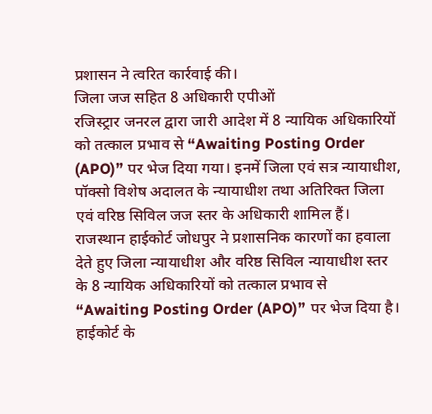प्रशासन ने त्वरित कार्रवाई की।
जिला जज सहित 8 अधिकारी एपीओं
रजिस्ट्रार जनरल द्वारा जारी आदेश में 8 न्यायिक अधिकारियों को तत्काल प्रभाव से “Awaiting Posting Order (APO)” पर भेज दिया गया। इनमें जिला एवं सत्र न्यायाधीश, पॉक्सो विशेष अदालत के न्यायाधीश तथा अतिरिक्त जिला एवं वरिष्ठ सिविल जज स्तर के अधिकारी शामिल हैं।
राजस्थान हाईकोर्ट जोधपुर ने प्रशासनिक कारणों का हवाला देते हुए जिला न्यायाधीश और वरिष्ठ सिविल न्यायाधीश स्तर के 8 न्यायिक अधिकारियों को तत्काल प्रभाव से “Awaiting Posting Order (APO)” पर भेज दिया है।
हाईकोर्ट के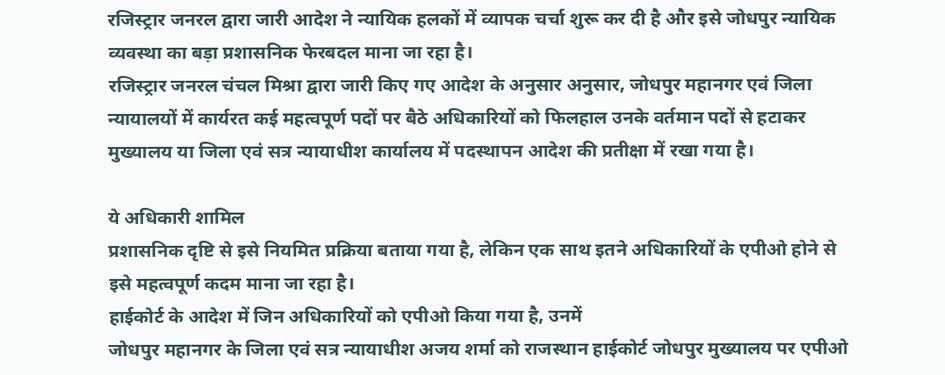रजिस्ट्रार जनरल द्वारा जारी आदेश ने न्यायिक हलकों में व्यापक चर्चा शुरू कर दी है और इसे जोधपुर न्यायिक व्यवस्था का बड़ा प्रशासनिक फेरबदल माना जा रहा है।
रजिस्ट्रार जनरल चंचल मिश्रा द्वारा जारी किए गए आदेश के अनुसार अनुसार, जोधपुर महानगर एवं जिला न्यायालयों में कार्यरत कई महत्वपूर्ण पदों पर बैठे अधिकारियों को फिलहाल उनके वर्तमान पदों से हटाकर मुख्यालय या जिला एवं सत्र न्यायाधीश कार्यालय में पदस्थापन आदेश की प्रतीक्षा में रखा गया है।

ये अधिकारी शामिल
प्रशासनिक दृष्टि से इसे नियमित प्रक्रिया बताया गया है, लेकिन एक साथ इतने अधिकारियों के एपीओ होने से इसे महत्वपूर्ण कदम माना जा रहा है।
हाईकोर्ट के आदेश में जिन अधिकारियों को एपीओ किया गया है, उनमें
जोधपुर महानगर के जिला एवं सत्र न्यायाधीश अजय शर्मा को राजस्थान हाईकोर्ट जोधपुर मुख्यालय पर एपीओ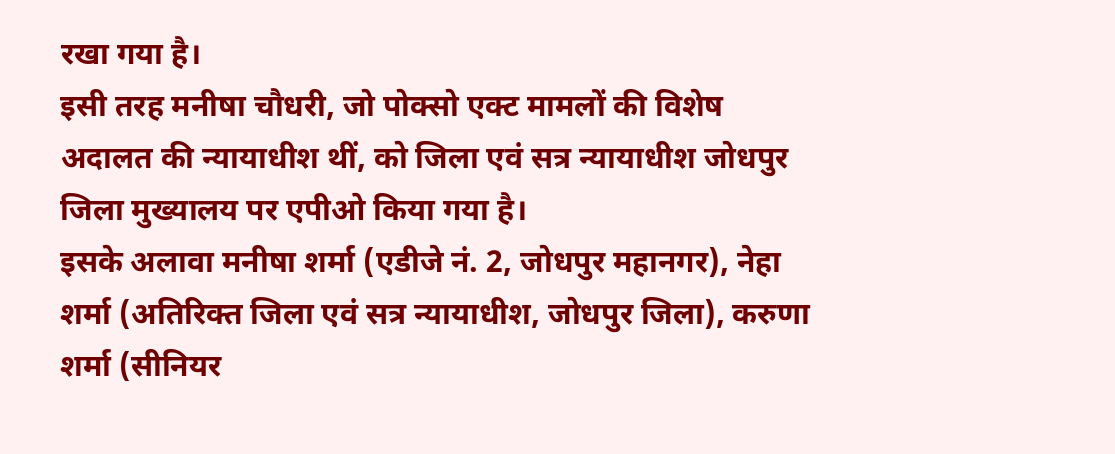रखा गया है।
इसी तरह मनीषा चौधरी, जो पोक्सो एक्ट मामलों की विशेष अदालत की न्यायाधीश थीं, को जिला एवं सत्र न्यायाधीश जोधपुर जिला मुख्यालय पर एपीओ किया गया है।
इसके अलावा मनीषा शर्मा (एडीजे नं. 2, जोधपुर महानगर), नेहा शर्मा (अतिरिक्त जिला एवं सत्र न्यायाधीश, जोधपुर जिला), करुणा शर्मा (सीनियर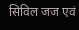सिविल जज एवं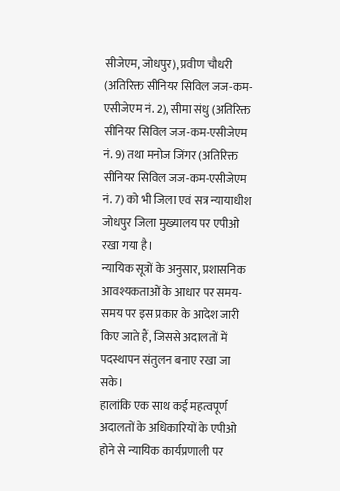सीजेएम, जोधपुर), प्रवीण चौधरी (अतिरिक्त सीनियर सिविल जज-कम-एसीजेएम नं. 2), सीमा संधु (अतिरिक्त सीनियर सिविल जज-कम-एसीजेएम नं. 9) तथा मनोज जिंगर (अतिरिक्त सीनियर सिविल जज-कम-एसीजेएम नं. 7) को भी जिला एवं सत्र न्यायाधीश जोधपुर जिला मुख्यालय पर एपीओ रखा गया है।
न्यायिक सूत्रों के अनुसार, प्रशासनिक आवश्यकताओं के आधार पर समय-समय पर इस प्रकार के आदेश जारी किए जाते हैं, जिससे अदालतों में पदस्थापन संतुलन बनाए रखा जा सके।
हालांकि एक साथ कई महत्वपूर्ण अदालतों के अधिकारियों के एपीओ होने से न्यायिक कार्यप्रणाली पर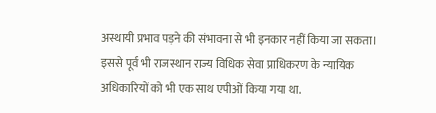अस्थायी प्रभाव पड़ने की संभावना से भी इनकार नहीं किया जा सकता।
इससे पूर्व भी राजस्थान राज्य विधिक सेवा प्राधिकरण के न्यायिक अधिकारियों को भी एक साथ एपीओं किया गया था.